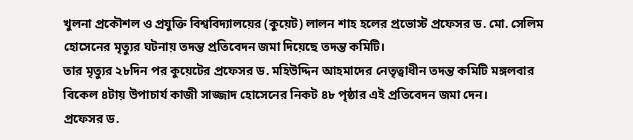খুলনা প্রকৌশল ও প্রযুক্তি বিশ্ববিদ্যালয়ের (কুয়েট) লালন শাহ হলের প্রভোস্ট প্রফেসর ড. মো. সেলিম হোসেনের মৃত্যুর ঘটনায় তদন্ত প্রতিবেদন জমা দিয়েছে তদন্ত কমিটি।
তার মৃত্যুর ২৮দিন পর কুয়েটের প্রফেসর ড. মহিউদ্দিন আহমাদের নেতৃত্বাধীন তদন্ত কমিটি মঙ্গলবার বিকেল ৪টায় উপাচার্য কাজী সাজ্জাদ হোসেনের নিকট ৪৮ পৃষ্ঠার এই প্রতিবেদন জমা দেন।
প্রফেসর ড.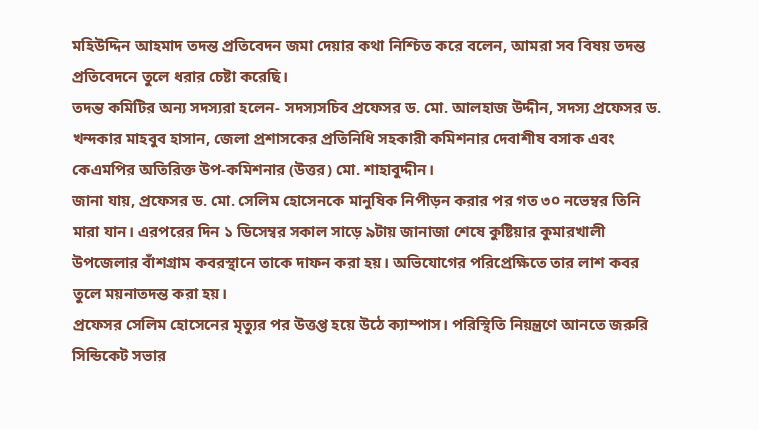মহিউদ্দিন আহমাদ তদন্ত প্রতিবেদন জমা দেয়ার কথা নিশ্চিত করে বলেন, আমরা সব বিষয় তদন্ত প্রতিবেদনে তুলে ধরার চেষ্টা করেছি।
তদন্ত কমিটির অন্য সদস্যরা হলেন- সদস্যসচিব প্রফেসর ড. মো. আলহাজ উদ্দীন, সদস্য প্রফেসর ড. খন্দকার মাহবুব হাসান, জেলা প্রশাসকের প্রতিনিধি সহকারী কমিশনার দেবাশীষ বসাক এবং কেএমপির অতিরিক্ত উপ-কমিশনার (উত্তর) মো. শাহাবুদ্দীন।
জানা যায়, প্রফেসর ড. মো. সেলিম হোসেনকে মানুষিক নিপীড়ন করার পর গত ৩০ নভেম্বর তিনি মারা যান। এরপরের দিন ১ ডিসেম্বর সকাল সাড়ে ৯টায় জানাজা শেষে কুষ্টিয়ার কুমারখালী উপজেলার বাঁশগ্রাম কবরস্থানে তাকে দাফন করা হয়। অভিযোগের পরিপ্রেক্ষিতে তার লাশ কবর তুলে ময়নাতদন্ত করা হয়।
প্রফেসর সেলিম হোসেনের মৃত্যুর পর উত্তপ্ত হয়ে উঠে ক্যাম্পাস। পরিস্থিতি নিয়ন্ত্রণে আনতে জরুরি সিন্ডিকেট সভার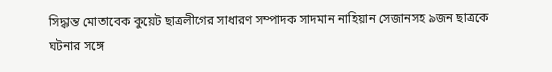সিদ্ধান্ত মোতাবেক কুয়েট ছাত্রলীগের সাধারণ সম্পাদক সাদমান নাহিয়ান সেজানসহ ৯জন ছাত্রকে ঘটনার সঙ্গে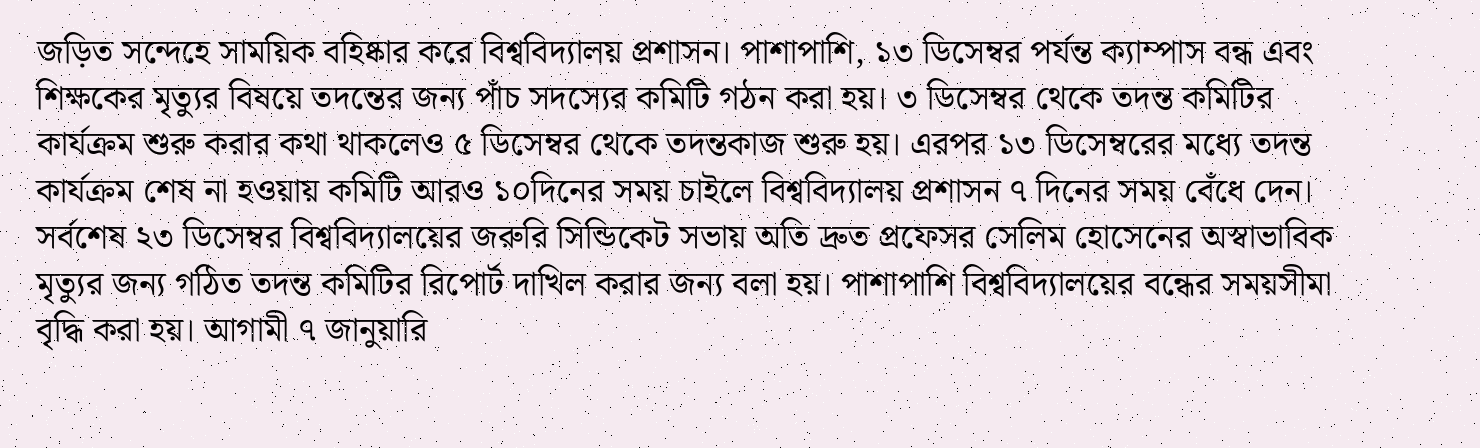জড়িত সন্দেহে সাময়িক বহিষ্কার করে বিশ্ববিদ্যালয় প্রশাসন। পাশাপাশি, ১৩ ডিসেম্বর পর্যন্ত ক্যাম্পাস বন্ধ এবং শিক্ষকের মৃত্যুর বিষয়ে তদন্তের জন্য পাঁচ সদস্যের কমিটি গঠন করা হয়। ৩ ডিসেম্বর থেকে তদন্ত কমিটির কার্যক্রম শুরু করার কথা থাকলেও ৫ ডিসেম্বর থেকে তদন্তকাজ শুরু হয়। এরপর ১৩ ডিসেম্বরের মধ্যে তদন্ত কার্যক্রম শেষ না হওয়ায় কমিটি আরও ১০দিনের সময় চাইলে বিশ্ববিদ্যালয় প্রশাসন ৭ দিনের সময় বেঁধে দেন।
সর্বশেষ ২৩ ডিসেম্বর বিশ্ববিদ্যালয়ের জরুরি সিন্ডিকেট সভায় অতি দ্রুত প্রফেসর সেলিম হোসেনের অস্বাভাবিক মৃত্যুর জন্য গঠিত তদন্ত কমিটির রিপোর্ট দাখিল করার জন্য বলা হয়। পাশাপাশি বিশ্ববিদ্যালয়ের বন্ধের সময়সীমা বৃদ্ধি করা হয়। আগামী ৭ জানুয়ারি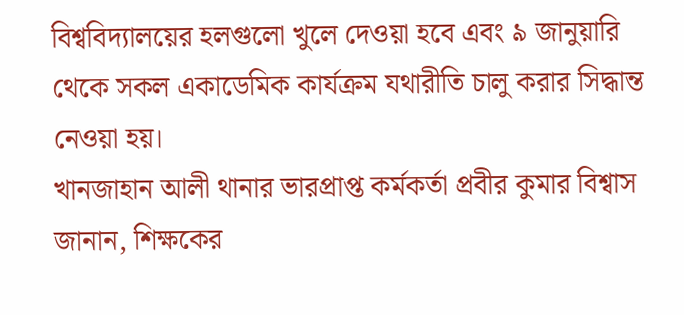বিশ্ববিদ্যালয়ের হলগুলো খুলে দেওয়া হবে এবং ৯ জানুয়ারি থেকে সকল একাডেমিক কার্যক্রম যথারীতি চালু করার সিদ্ধান্ত নেওয়া হয়।
খানজাহান আলী থানার ভারপ্রাপ্ত কর্মকর্তা প্রবীর কুমার বিশ্বাস জানান, শিক্ষকের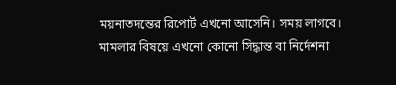ময়নাতদন্তের রিপোর্ট এখনো আসেনি। সময় লাগবে। মামলার বিষয়ে এখনো কোনো সিদ্ধান্ত বা নির্দেশনা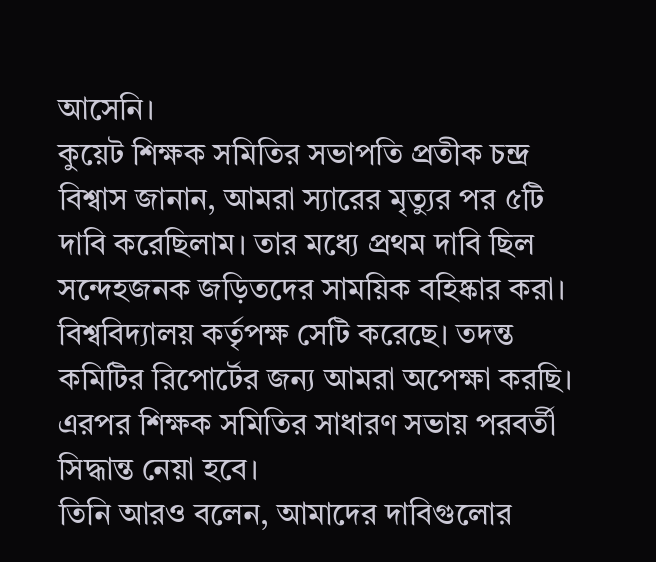আসেনি।
কুয়েট শিক্ষক সমিতির সভাপতি প্রতীক চন্দ্র বিশ্বাস জানান, আমরা স্যারের মৃত্যুর পর ৫টি দাবি করেছিলাম। তার মধ্যে প্রথম দাবি ছিল সন্দেহজনক জড়িতদের সাময়িক বহিষ্কার করা। বিশ্ববিদ্যালয় কর্তৃপক্ষ সেটি করেছে। তদন্ত কমিটির রিপোর্টের জন্য আমরা অপেক্ষা করছি। এরপর শিক্ষক সমিতির সাধারণ সভায় পরবর্তী সিদ্ধান্ত নেয়া হবে।
তিনি আরও বলেন, আমাদের দাবিগুলোর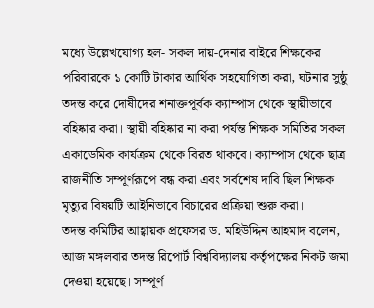মধ্যে উল্লেখযোগ্য হল- সকল দায়-দেনার বাইরে শিক্ষকের পরিবারকে ১ কোটি টাকার আর্থিক সহযোগিতা করা, ঘটনার সুষ্ঠু তদন্ত করে দোষীদের শনাক্তপূর্বক ক্যাম্পাস থেকে স্থায়ীভাবে বহিষ্কার করা। স্থায়ী বহিষ্কার না করা পর্যন্ত শিক্ষক সমিতির সকল একাডেমিক কার্যক্রম থেকে বিরত থাকবে। ক্যাম্পাস থেকে ছাত্র রাজনীতি সম্পূর্ণরূপে বন্ধ করা এবং সর্বশেষ দাবি ছিল শিক্ষক মৃত্যুর বিষয়টি আইনিভাবে বিচারের প্রক্রিয়া শুরু করা।
তদন্ত কমিটির আহ্বায়ক প্রফেসর ড. মহিউদ্দিন আহমাদ বলেন, আজ মঙ্গলবার তদন্ত রিপোর্ট বিশ্ববিদ্যালয় কর্তৃপক্ষের নিকট জমা দেওয়া হয়েছে। সম্পূর্ণ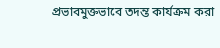প্রভাবমুক্তভাবে তদন্ত কার্যক্রম করা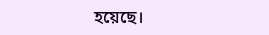হয়েছে।